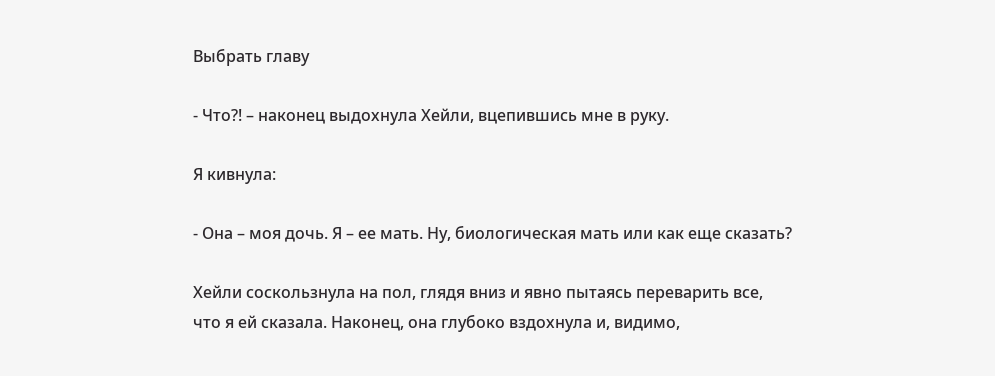Выбрать главу

- Что?! – наконец выдохнула Хейли, вцепившись мне в руку.

Я кивнула:

- Она – моя дочь. Я – ее мать. Ну, биологическая мать или как еще сказать?

Хейли соскользнула на пол, глядя вниз и явно пытаясь переварить все, что я ей сказала. Наконец, она глубоко вздохнула и, видимо,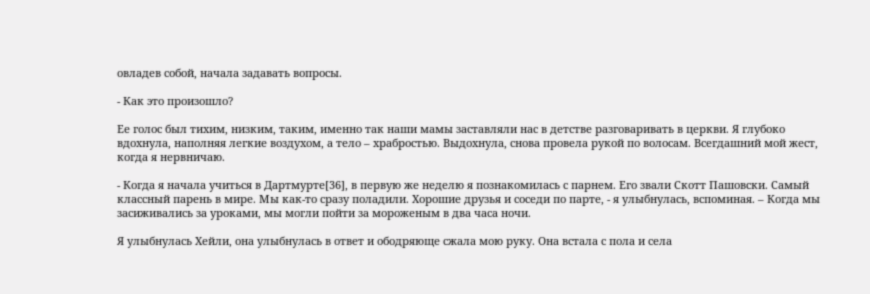овладев собой, начала задавать вопросы.

- Как это произошло?

Ее голос был тихим, низким, таким, именно так наши мамы заставляли нас в детстве разговаривать в церкви. Я глубоко вдохнула, наполняя легкие воздухом, а тело – храбростью. Выдохнула, снова провела рукой по волосам. Всегдашний мой жест, когда я нервничаю.

- Когда я начала учиться в Дартмурте[36], в первую же неделю я познакомилась с парнем. Его звали Скотт Пашовски. Самый классный парень в мире. Мы как-то сразу поладили. Хорошие друзья и соседи по парте, - я улыбнулась, вспоминая. – Когда мы засиживались за уроками, мы могли пойти за мороженым в два часа ночи.

Я улыбнулась Хейли, она улыбнулась в ответ и ободряюще сжала мою руку. Она встала с пола и села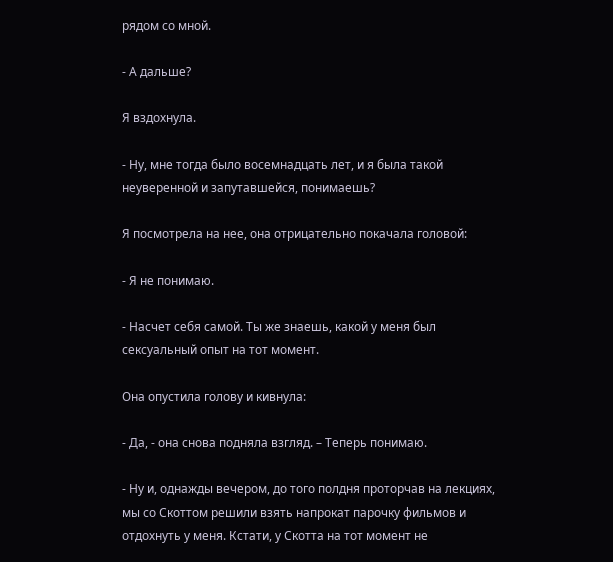рядом со мной.

- А дальше?

Я вздохнула.

- Ну, мне тогда было восемнадцать лет, и я была такой неуверенной и запутавшейся, понимаешь?

Я посмотрела на нее, она отрицательно покачала головой:

- Я не понимаю.

- Насчет себя самой. Ты же знаешь, какой у меня был сексуальный опыт на тот момент.

Она опустила голову и кивнула:

- Да, - она снова подняла взгляд. – Теперь понимаю.

- Ну и, однажды вечером, до того полдня проторчав на лекциях, мы со Скоттом решили взять напрокат парочку фильмов и отдохнуть у меня. Кстати, у Скотта на тот момент не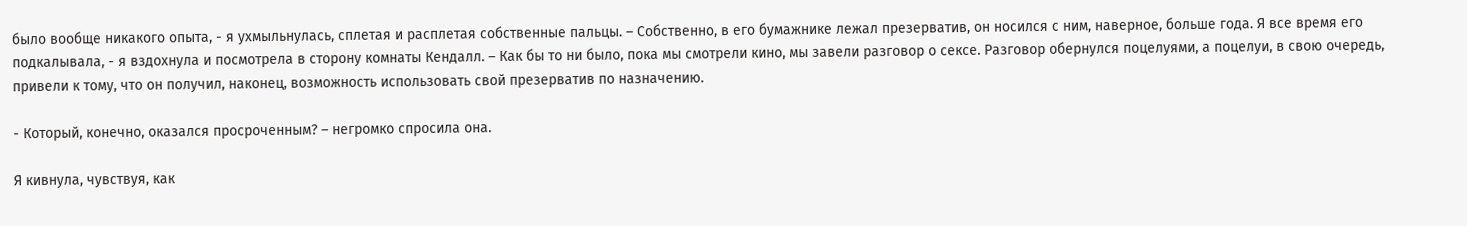было вообще никакого опыта, - я ухмыльнулась, сплетая и расплетая собственные пальцы. – Собственно, в его бумажнике лежал презерватив, он носился с ним, наверное, больше года. Я все время его подкалывала, - я вздохнула и посмотрела в сторону комнаты Кендалл. – Как бы то ни было, пока мы смотрели кино, мы завели разговор о сексе. Разговор обернулся поцелуями, а поцелуи, в свою очередь, привели к тому, что он получил, наконец, возможность использовать свой презерватив по назначению.

- Который, конечно, оказался просроченным? – негромко спросила она.

Я кивнула, чувствуя, как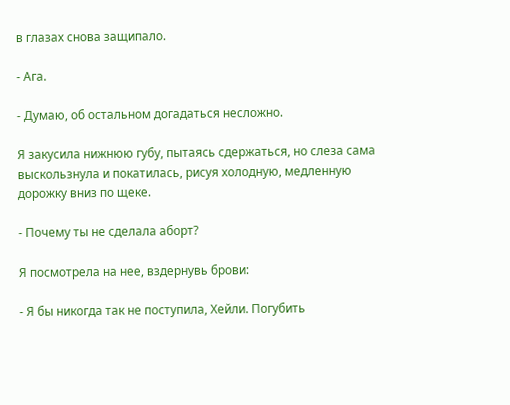в глазах снова защипало.

- Ага.

- Думаю, об остальном догадаться несложно.

Я закусила нижнюю губу, пытаясь сдержаться, но слеза сама выскользнула и покатилась, рисуя холодную, медленную дорожку вниз по щеке.

- Почему ты не сделала аборт?

Я посмотрела на нее, вздернувь брови:

- Я бы никогда так не поступила, Хейли. Погубить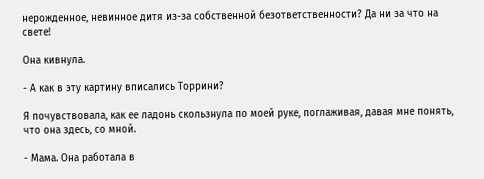нерожденное, невинное дитя из-за собственной безответственности? Да ни за что на свете!

Она кивнула.

- А как в эту картину вписались Торрини?

Я почувствовала, как ее ладонь скользнула по моей руке, поглаживая, давая мне понять, что она здесь, со мной.

- Мама. Она работала в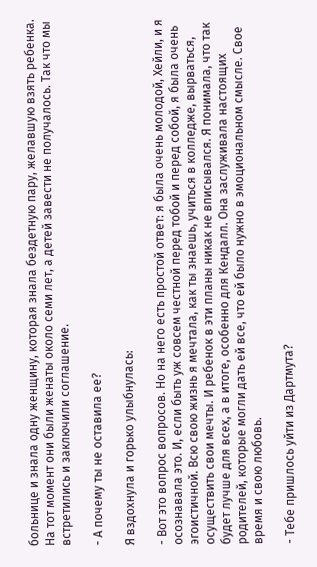больнице и знала одну женщину, которая знала бездетную пару, желавшую взять ребенка. На тот момент они были женаты около семи лет, а детей завести не получалось. Так что мы встретились и заключили соглашение.

- А почему ты не оставила ее?

Я вздохнула и горько улыбнулась:

- Вот это вопрос вопросов. Но на него есть простой ответ: я была очень молодой, Хейли, и я осознавала это. И, если быть уж совсем честной перед тобой и перед собой, я была очень эгоистичной. Всю свою жизнь я мечтала, как ты знаешь, учиться в колледже, вырваться, осуществить свои мечты. И ребенок в эти планы никак не вписывался. Я понимала, что так будет лучше для всех, а в итоге, особенно для Кендалл. Она заслуживала настоящих родителей, которые могли дать ей все, что ей было нужно в эмоциональном смысле. Свое время и свою любовь.

- Тебе пришлось уйти из Дартмута?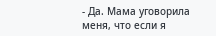- Да. Мама уговорила меня, что если я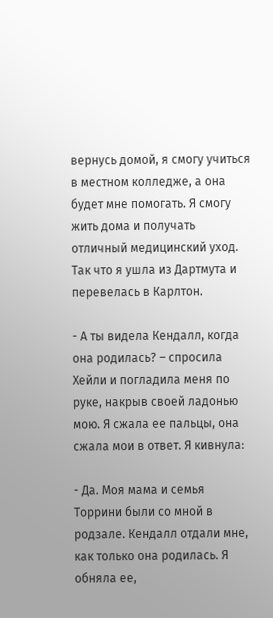вернусь домой, я смогу учиться в местном колледже, а она будет мне помогать. Я смогу жить дома и получать отличный медицинский уход. Так что я ушла из Дартмута и перевелась в Карлтон.

- А ты видела Кендалл, когда она родилась? – спросила Хейли и погладила меня по руке, накрыв своей ладонью мою. Я сжала ее пальцы, она сжала мои в ответ. Я кивнула:

- Да. Моя мама и семья Торрини были со мной в родзале. Кендалл отдали мне, как только она родилась. Я обняла ее,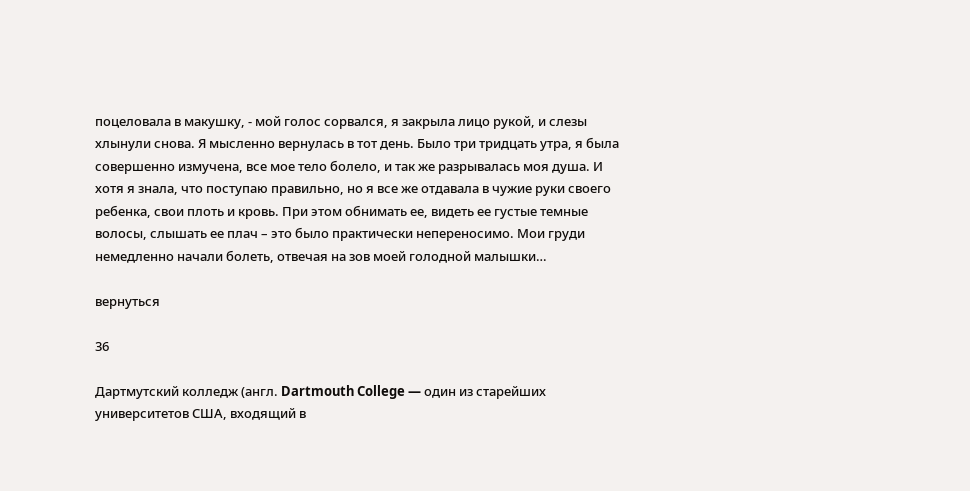поцеловала в макушку, - мой голос сорвался, я закрыла лицо рукой, и слезы хлынули снова. Я мысленно вернулась в тот день. Было три тридцать утра, я была совершенно измучена, все мое тело болело, и так же разрывалась моя душа. И хотя я знала, что поступаю правильно, но я все же отдавала в чужие руки своего ребенка, свои плоть и кровь. При этом обнимать ее, видеть ее густые темные волосы, слышать ее плач – это было практически непереносимо. Мои груди немедленно начали болеть, отвечая на зов моей голодной малышки…

вернуться

36

Дартмутский колледж (англ. Dartmouth College — один из старейших университетов США, входящий в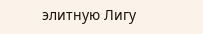элитную Лигу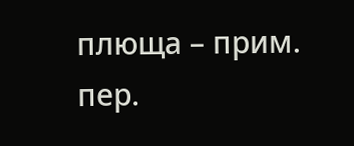плюща – прим. пер.